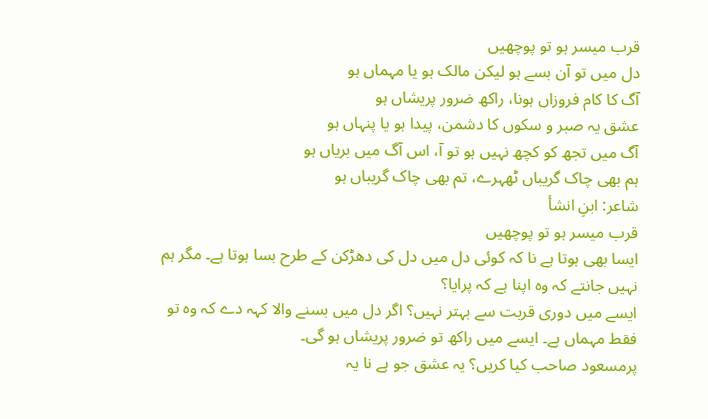قرب میسر ہو تو پوچھیں
دل میں تو آن بسے ہو لیکن مالک ہو یا مہماں ہو
آگ کا کام فروزاں ہونا، راکھ ضرور پریشاں ہو
عشق یہ صبر و سکوں کا دشمن، پیدا ہو یا پنہاں ہو
آگ میں تجھ کو کچھ نہیں ہو تو آ، اس آگ میں بریاں ہو
ہم بھی چاک گریباں ٹھہرے، تم بھی چاک گریباں ہو
شاعر: ابنِ انشأ
قرب میسر ہو تو پوچھیں
ایسا بھی ہوتا ہے نا کہ کوئی دل میں دل کی دھڑکن کے طرح بسا ہوتا ہے۔ مگر ہم نہیں جانتے کہ وہ اپنا ہے کہ پرایا؟
ایسے میں دوری قربت سے بہتر نہیں؟ اگر دل میں بسنے والا کہہ دے کہ وہ تو فقط مہماں ہے۔ ایسے میں راکھ تو ضرور پریشاں ہو گی۔
پرمسعود صاحب کیا کریں؟ یہ عشق جو ہے نا یہ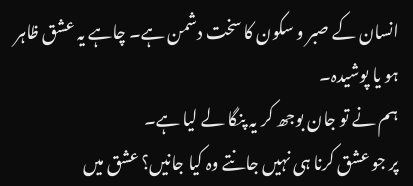انسان کے صبر و سکون کا سخت دشمن ہے۔ چاہے یہ عشق ظاہر ہو یا پوشیدہ۔
ہم نے تو جان بوجھ کر یہ پنگا لے لیا ہے۔
پر جو عشق کرنا ہی نہیں جانتے وہ کیا جانیں؟ عشق میں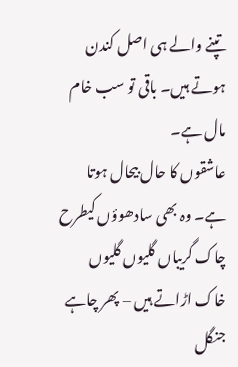تپنے والے ہی اصل کندن ہوتے ہیں۔ باقی تو سب خام مال ہے۔
عاشقوں کا حال بیحال ہوتا ہے۔ وہ بھی سادھوؤں کیطرح چاک گریباں گلیوں گلیوں خاک اڑاتے ہیں – پھر چاہے جنگل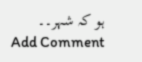ہو کہ شہر۔۔
Add Comment